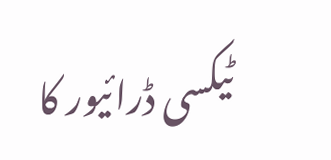ٹیکسی ڈرائیور کا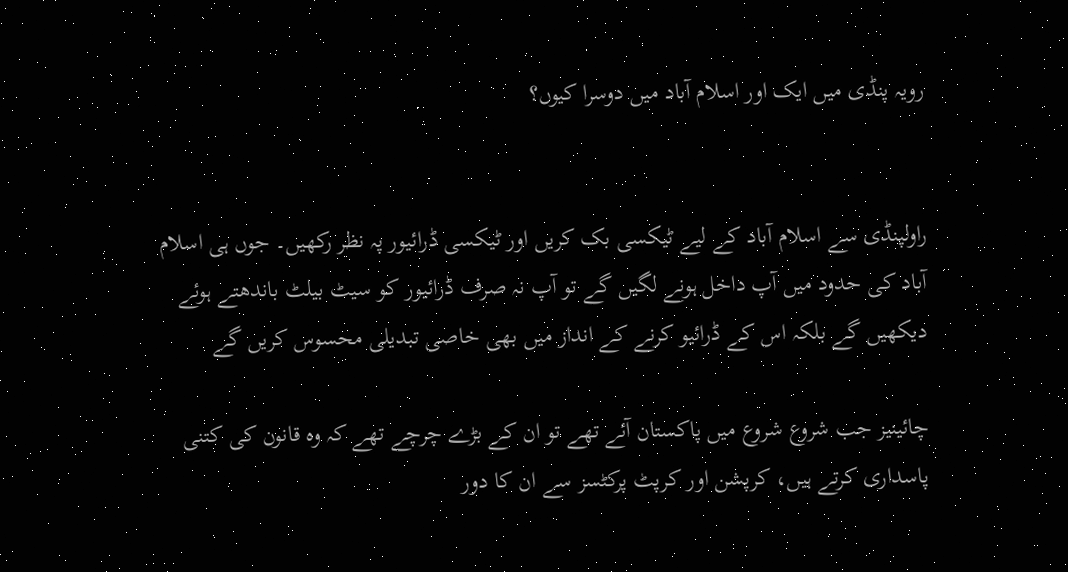رویہ پنڈی میں ایک اور اسلام آباد میں دوسرا کیوں؟


راولپنڈی سے اسلام آباد کے لیے ٹیکسی بک کریں اور ٹیکسی ڈرائیور پہ نظر رکھیں۔ جوں ہی اسلام آباد کی حدود میں آپ داخل ہونے لگیں گے تو آپ نہ صرف ڈرائیور کو سیٹ بیلٹ باندھتے ہوئے دیکھیں گے بلکہ اس کے ڈرائیو کرنے کے انداز میں بھی خاصی تبدیلی محسوس کریں گے

چائینیز جب شروع شروع میں پاکستان آئے تھے تو ان کے بڑے چرچے تھے کہ وہ قانون کی کتنی پاسداری کرتے ہیں، کرپشن اور کرپٹ پرکٹسز سے ان کا دور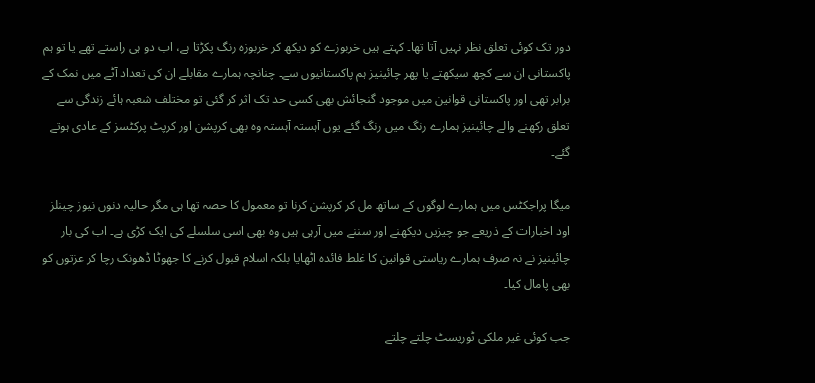دور تک کوئی تعلق نظر نہیں آتا تھا۔ کہتے ہیں خربوزے کو دیکھ کر خربوزہ رنگ پکڑتا ہے، اب دو ہی راستے تھے یا تو ہم پاکستانی ان سے کچھ سیکھتے یا پھر چائینیز ہم پاکستانیوں سے۔ چنانچہ ہمارے مقابلے ان کی تعداد آٹے میں نمک کے برابر تھی اور پاکستانی قوانین میں موجود گنجائش بھی کسی حد تک اثر کر گئی تو مختلف شعبہ ہائے زندگی سے تعلق رکھنے والے چائینیز ہمارے رنگ میں رنگ گئے یوں آہستہ آہستہ وہ بھی کرپشن اور کرپٹ پرکٹسز کے عادی ہوتے گئے۔

میگا پراجکٹس میں ہمارے لوگوں کے ساتھ مل کر کرپشن کرنا تو معمول کا حصہ تھا ہی مگر حالیہ دنوں نیوز چینلز اود اخبارات کے ذریعے جو چیزیں دیکھنے اور سننے میں آرہی ہیں وہ بھی اسی سلسلے کی ایک کڑی ہے۔ اب کی بار چائینیز نے نہ صرف ہمارے ریاستی قوانین کا غلط فائدہ اٹھایا بلکہ اسلام قبول کرنے کا جھوٹا ڈھونک رچا کر عزتوں کو بھی پامال کیا۔

جب کوئی غیر ملکی ٹوریسٹ چلتے چلتے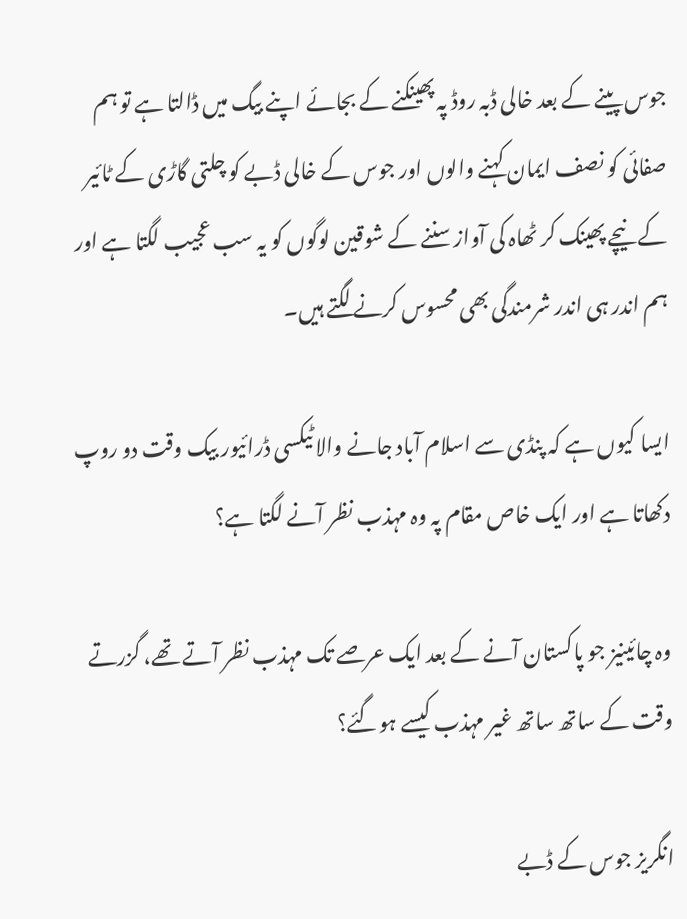جوس پینے کے بعد خالی ڈبہ روڈ پہ پھینکنے کے بجائے اپنے بیگ میں ڈالتا ہے تو ہم صفائی کو نصف ایمان کہنے والوں اور جوس کے خالی ڈبے کو چلتی گاڑی کے ٹائیر کے نیچے پھینک کر ٹھاہ کی آواز سننے کے شوقین لوگوں کو یہ سب عجیب لگتا ہے اور ہم اندر ہی اندر شرمندگی بھی محسوس کرنے لگتے ہیں۔

ایسا کیوں ہے کہ پنڈی سے اسلام آباد جانے والا ٹیکسی ڈرائیور بیک وقت دو روپ دکھاتا ہے اور ایک خاص مقام پہ وہ مہذب نظر آنے لگتا ہے؟

وہ چائینیز جو پاکستان آنے کے بعد ایک عرصے تک مہذب نظر آتے تھے، گزرتے وقت کے ساتھ ساتھ غیر مہذب کیسے ہوگئے؟

انگریز جوس کے ڈبے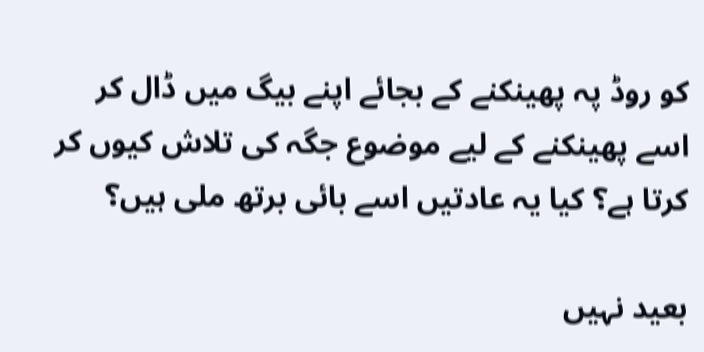کو روڈ پہ پھینکنے کے بجائے اپنے بیگ میں ڈال کر اسے پھینکنے کے لیے موضوع جگہ کی تلاش کیوں کر کرتا ہے؟ کیا یہ عادتیں اسے بائی برتھ ملی ہیں؟

بعید نہیں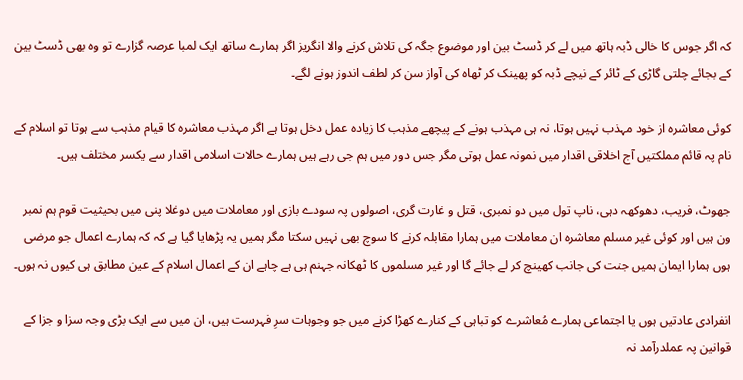کہ اگر جوس کا خالی ڈبہ ہاتھ میں لے کر ڈسٹ بین اور موضوع جگہ کی تلاش کرنے والا انگریز اگر ہمارے ساتھ ایک لمبا عرصہ گزارے تو وہ بھی ڈسٹ بین کے بجائے چلتی گاڑی کے ٹائر کے نیچے ڈبہ کو پھینک کر ٹھاہ کی آواز سن کر لطف اندوز ہونے لگے۔

کوئی معاشرہ از خود مہذب نہیں ہوتا، نہ ہی مہذب ہونے کے پیچھے مذہب کا زیادہ عمل دخل ہوتا ہے اگر مہذب معاشرہ کا قیام مذہب سے ہوتا تو اسلام کے نام پہ قائم مملکتیں آج اخلاقی اقدار میں نمونہ عمل ہوتی مگر جس دور میں ہم جی رہے ہیں ہمارے حالات اسلامی اقدار سے یکسر مختلف ہیں۔

جھوٹ، فریب، دھوکھہ دہی، ناپ تول میں دو نمبری، قتل و غارت گری، اصولوں پہ سودے بازی اور معاملات میں دوغلا پنی میں بحیثیت قوم ہم نمبر ون ہیں اور کوئی غیر مسلم معاشرہ ان معاملات میں ہمارا مقابلہ کرنے کا سوچ بھی نہیں سکتا مگر ہمیں یہ پڑھایا گیا ہے کہ کہ ہمارے اعمال جو مرضی ہوں ہمارا ایمان ہمیں جنت کی جانب کھینچ کر لے جائے گا اور غیر مسلموں کا ٹھکانہ جہنم ہی ہے چاہے ان کے اعمال اسلام کے عین مطابق ہی کیوں نہ ہوں۔

انفرادی عادتیں ہوں یا اجتماعی ہمارے مُعاشرے کو تباہی کے کنارے کھڑا کرنے میں جو وجوہات سرِ فہرست ہیں، ان میں سے ایک بڑی وجہ سزا و جزا کے قوانین پہ عملدرآمد نہ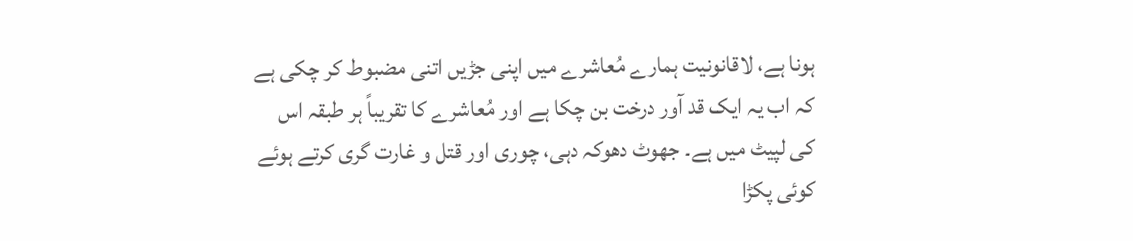ہونا ہے، لاقانونیت ہمارے مُعاشرے میں اپنی جڑیں اتنی مضبوط کر چکی ہے کہ اب یہ ایک قد آور درخت بن چکا ہے اور مُعاشرے کا تقریباً ہر طبقہ اس کی لپیٹ میں ہے۔ جھوٹ دھوکہ دہی، چوری اور قتل و غارت گری کرتے ہوئے کوئی پکڑا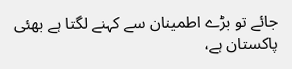جائے تو بڑے اطمینان سے کہنے لگتا ہے بھئی پاکستان ہے،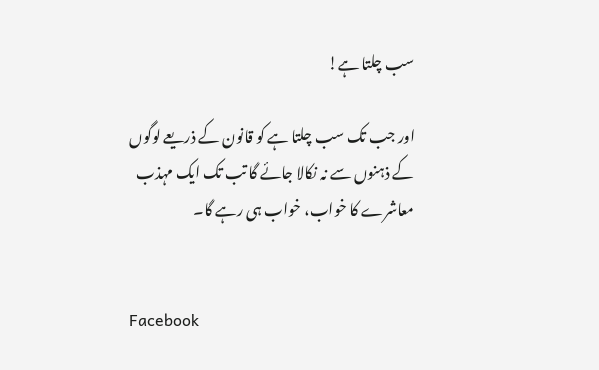سب چلتا ہے!

اور جب تک سب چلتا ہے کو قانون کے ذریعے لوگوں کے ذہنوں سے نہ نکالا جائے گا تب تک ایک مہذب معاشرے کا خواب، خواب ہی رہے گا۔


Facebook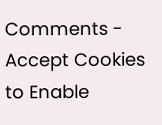Comments - Accept Cookies to Enable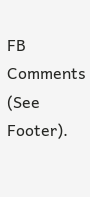FB Comments (See Footer).